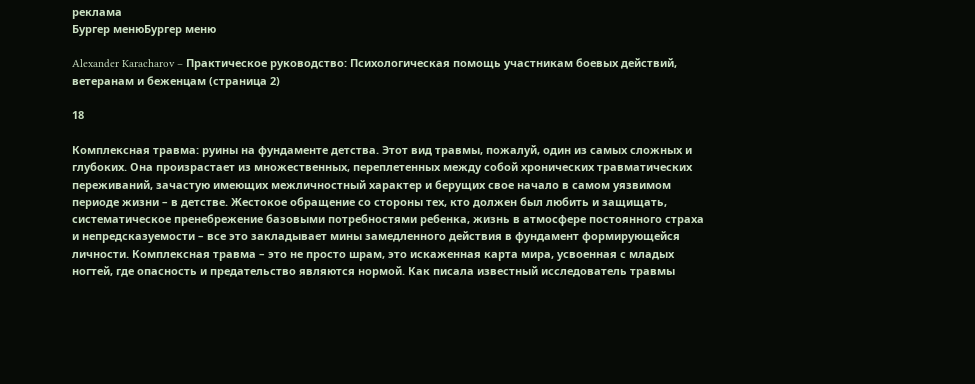реклама
Бургер менюБургер меню

Alexander Karacharov – Практическое руководство: Психологическая помощь участникам боевых действий, ветеранам и беженцам (страница 2)

18

Комплексная травма: руины на фундаменте детства. Этот вид травмы, пожалуй, один из самых сложных и глубоких. Она произрастает из множественных, переплетенных между собой хронических травматических переживаний, зачастую имеющих межличностный характер и берущих свое начало в самом уязвимом периоде жизни – в детстве. Жестокое обращение со стороны тех, кто должен был любить и защищать, систематическое пренебрежение базовыми потребностями ребенка, жизнь в атмосфере постоянного страха и непредсказуемости – все это закладывает мины замедленного действия в фундамент формирующейся личности. Комплексная травма – это не просто шрам, это искаженная карта мира, усвоенная с младых ногтей, где опасность и предательство являются нормой. Как писала известный исследователь травмы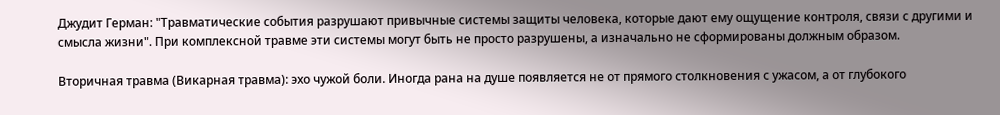Джудит Герман: "Травматические события разрушают привычные системы защиты человека, которые дают ему ощущение контроля, связи с другими и смысла жизни". При комплексной травме эти системы могут быть не просто разрушены, а изначально не сформированы должным образом.

Вторичная травма (Викарная травма): эхо чужой боли. Иногда рана на душе появляется не от прямого столкновения с ужасом, а от глубокого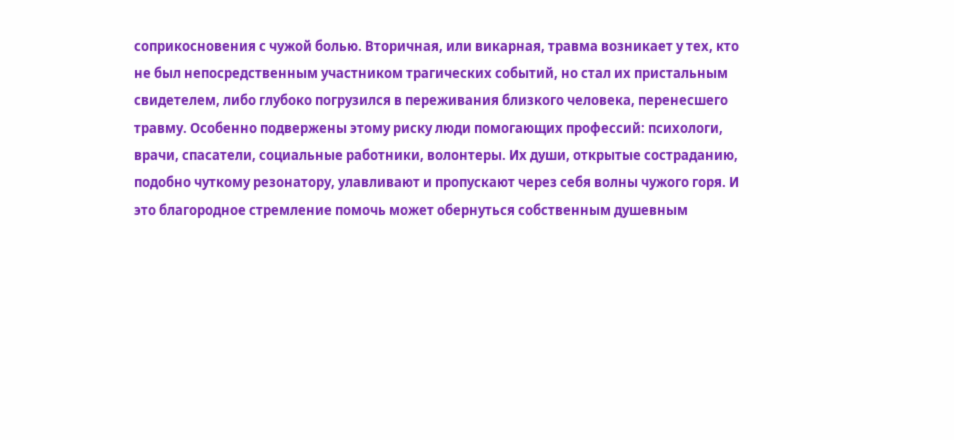соприкосновения с чужой болью. Вторичная, или викарная, травма возникает у тех, кто не был непосредственным участником трагических событий, но стал их пристальным свидетелем, либо глубоко погрузился в переживания близкого человека, перенесшего травму. Особенно подвержены этому риску люди помогающих профессий: психологи, врачи, спасатели, социальные работники, волонтеры. Их души, открытые состраданию, подобно чуткому резонатору, улавливают и пропускают через себя волны чужого горя. И это благородное стремление помочь может обернуться собственным душевным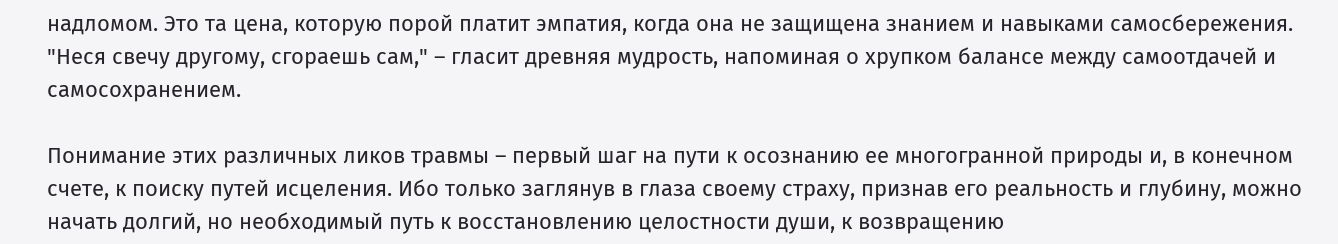надломом. Это та цена, которую порой платит эмпатия, когда она не защищена знанием и навыками самосбережения. "Неся свечу другому, сгораешь сам," – гласит древняя мудрость, напоминая о хрупком балансе между самоотдачей и самосохранением.

Понимание этих различных ликов травмы – первый шаг на пути к осознанию ее многогранной природы и, в конечном счете, к поиску путей исцеления. Ибо только заглянув в глаза своему страху, признав его реальность и глубину, можно начать долгий, но необходимый путь к восстановлению целостности души, к возвращению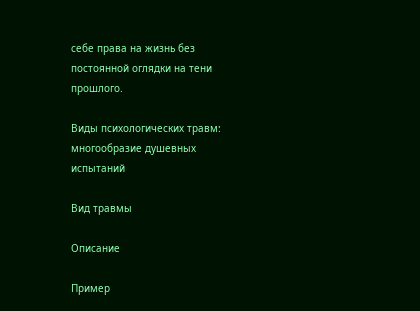себе права на жизнь без постоянной оглядки на тени прошлого.

Виды психологических травм: многообразие душевных испытаний

Вид травмы

Описание

Пример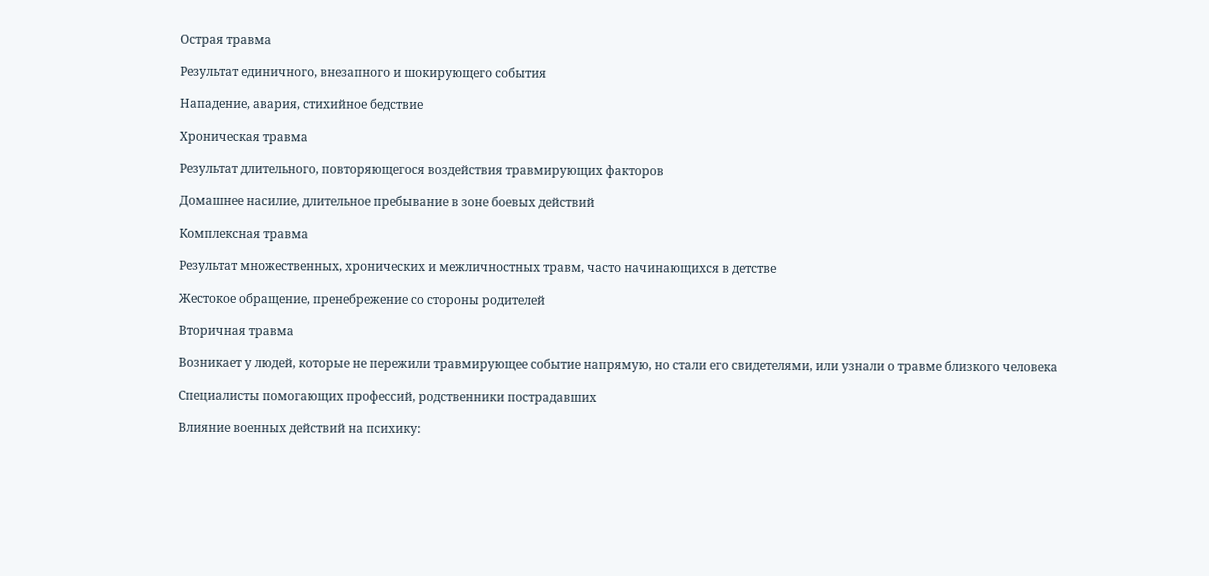Острая травма

Результат единичного, внезапного и шокирующего события

Нападение, авария, стихийное бедствие

Хроническая травма

Результат длительного, повторяющегося воздействия травмирующих факторов

Домашнее насилие, длительное пребывание в зоне боевых действий

Комплексная травма

Результат множественных, хронических и межличностных травм, часто начинающихся в детстве

Жестокое обращение, пренебрежение со стороны родителей

Вторичная травма

Возникает у людей, которые не пережили травмирующее событие напрямую, но стали его свидетелями, или узнали о травме близкого человека

Специалисты помогающих профессий, родственники пострадавших

Влияние военных действий на психику: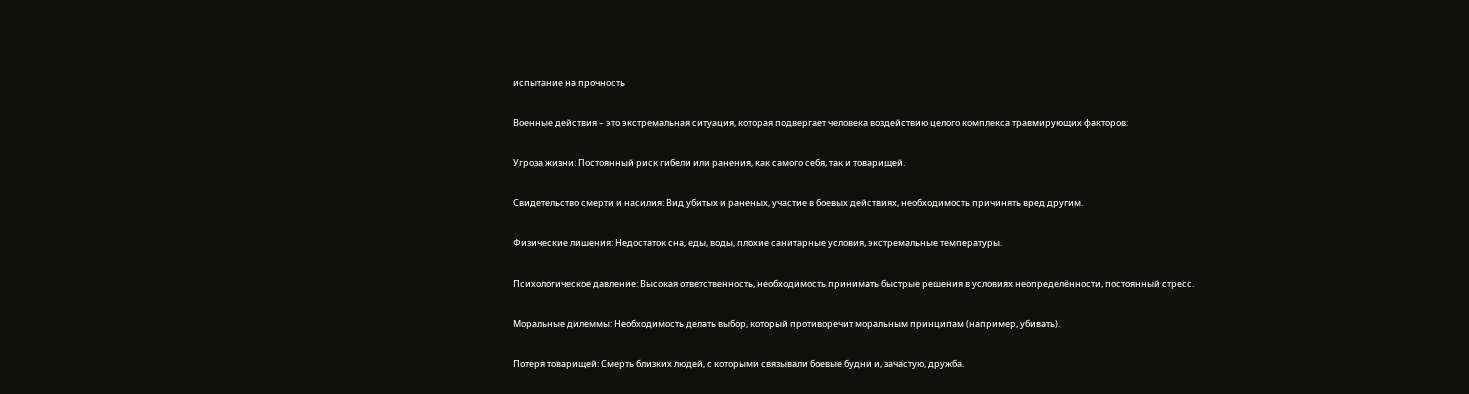испытание на прочность

Военные действия – это экстремальная ситуация, которая подвергает человека воздействию целого комплекса травмирующих факторов:

Угроза жизни: Постоянный риск гибели или ранения, как самого себя, так и товарищей.

Свидетельство смерти и насилия: Вид убитых и раненых, участие в боевых действиях, необходимость причинять вред другим.

Физические лишения: Недостаток сна, еды, воды, плохие санитарные условия, экстремальные температуры.

Психологическое давление: Высокая ответственность, необходимость принимать быстрые решения в условиях неопределённости, постоянный стресс.

Моральные дилеммы: Необходимость делать выбор, который противоречит моральным принципам (например, убивать).

Потеря товарищей: Смерть близких людей, с которыми связывали боевые будни и, зачастую, дружба.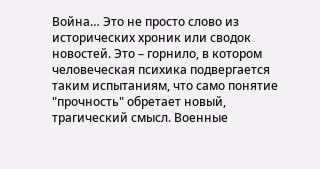Война… Это не просто слово из исторических хроник или сводок новостей. Это – горнило, в котором человеческая психика подвергается таким испытаниям, что само понятие "прочность" обретает новый, трагический смысл. Военные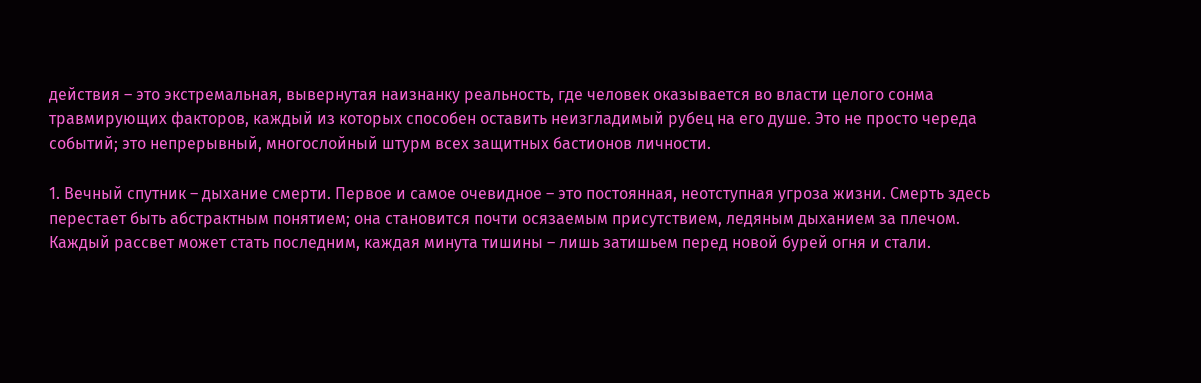действия – это экстремальная, вывернутая наизнанку реальность, где человек оказывается во власти целого сонма травмирующих факторов, каждый из которых способен оставить неизгладимый рубец на его душе. Это не просто череда событий; это непрерывный, многослойный штурм всех защитных бастионов личности.

1. Вечный спутник – дыхание смерти. Первое и самое очевидное – это постоянная, неотступная угроза жизни. Смерть здесь перестает быть абстрактным понятием; она становится почти осязаемым присутствием, ледяным дыханием за плечом. Каждый рассвет может стать последним, каждая минута тишины – лишь затишьем перед новой бурей огня и стали.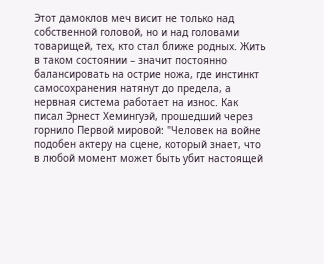Этот дамоклов меч висит не только над собственной головой, но и над головами товарищей, тех, кто стал ближе родных. Жить в таком состоянии – значит постоянно балансировать на острие ножа, где инстинкт самосохранения натянут до предела, а нервная система работает на износ. Как писал Эрнест Хемингуэй, прошедший через горнило Первой мировой: "Человек на войне подобен актеру на сцене, который знает, что в любой момент может быть убит настоящей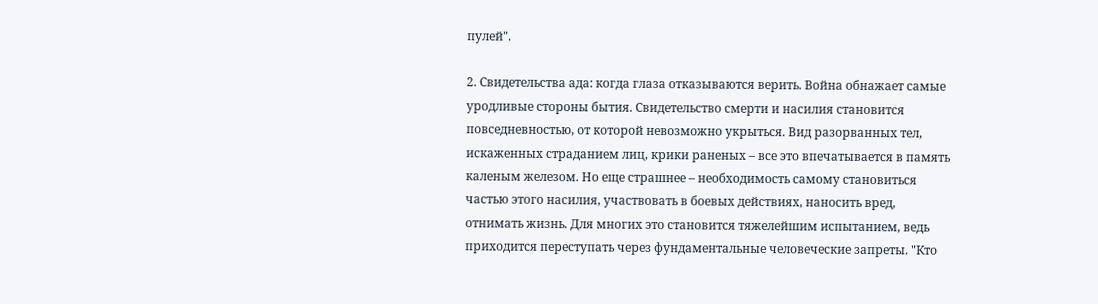пулей".

2. Свидетельства ада: когда глаза отказываются верить. Война обнажает самые уродливые стороны бытия. Свидетельство смерти и насилия становится повседневностью, от которой невозможно укрыться. Вид разорванных тел, искаженных страданием лиц, крики раненых – все это впечатывается в память каленым железом. Но еще страшнее – необходимость самому становиться частью этого насилия, участвовать в боевых действиях, наносить вред, отнимать жизнь. Для многих это становится тяжелейшим испытанием, ведь приходится переступать через фундаментальные человеческие запреты. "Кто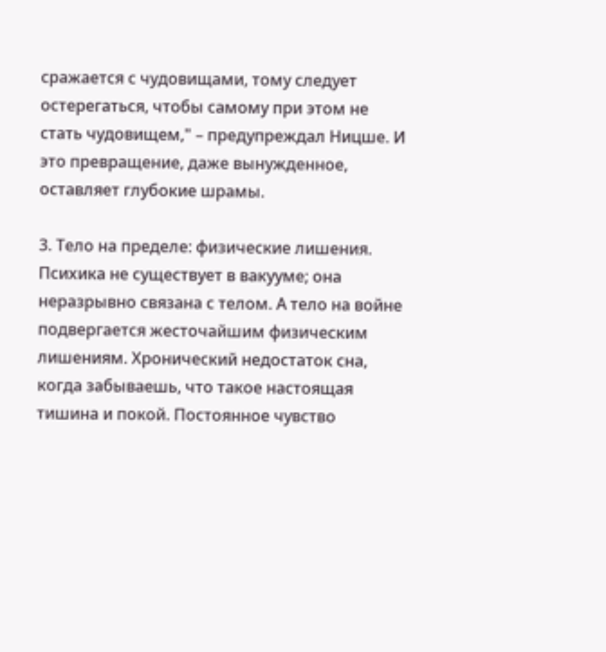сражается с чудовищами, тому следует остерегаться, чтобы самому при этом не стать чудовищем," – предупреждал Ницше. И это превращение, даже вынужденное, оставляет глубокие шрамы.

3. Тело на пределе: физические лишения. Психика не существует в вакууме; она неразрывно связана с телом. А тело на войне подвергается жесточайшим физическим лишениям. Хронический недостаток сна, когда забываешь, что такое настоящая тишина и покой. Постоянное чувство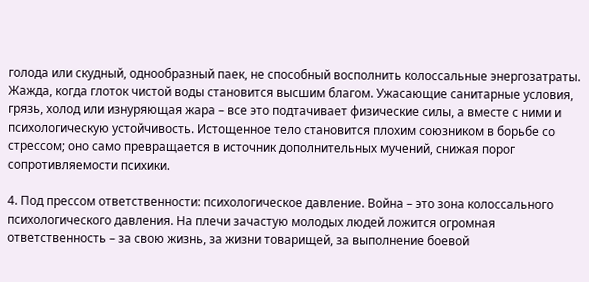голода или скудный, однообразный паек, не способный восполнить колоссальные энергозатраты. Жажда, когда глоток чистой воды становится высшим благом. Ужасающие санитарные условия, грязь, холод или изнуряющая жара – все это подтачивает физические силы, а вместе с ними и психологическую устойчивость. Истощенное тело становится плохим союзником в борьбе со стрессом; оно само превращается в источник дополнительных мучений, снижая порог сопротивляемости психики.

4. Под прессом ответственности: психологическое давление. Война – это зона колоссального психологического давления. На плечи зачастую молодых людей ложится огромная ответственность – за свою жизнь, за жизни товарищей, за выполнение боевой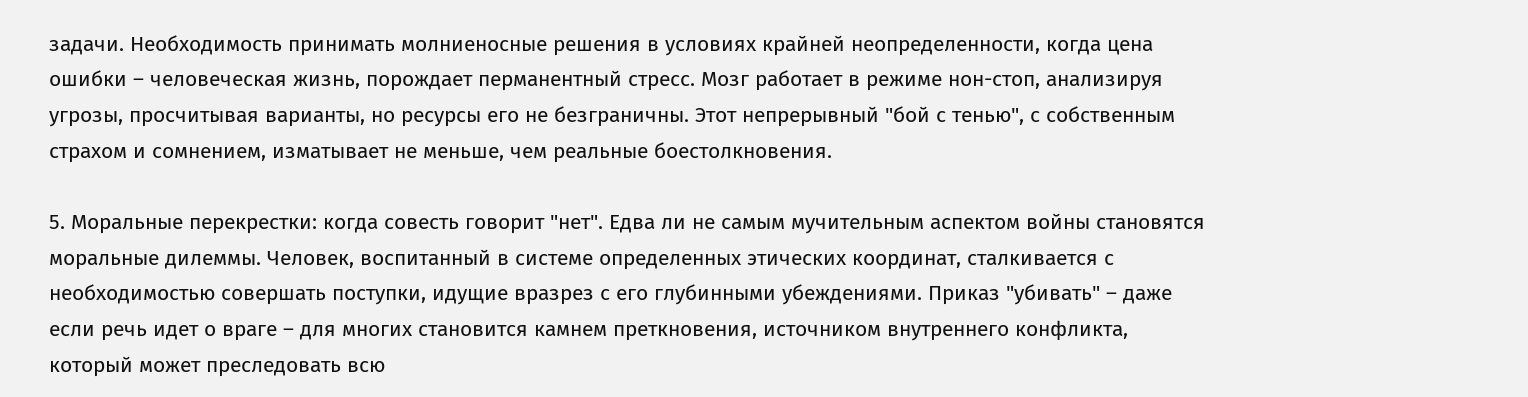задачи. Необходимость принимать молниеносные решения в условиях крайней неопределенности, когда цена ошибки – человеческая жизнь, порождает перманентный стресс. Мозг работает в режиме нон-стоп, анализируя угрозы, просчитывая варианты, но ресурсы его не безграничны. Этот непрерывный "бой с тенью", с собственным страхом и сомнением, изматывает не меньше, чем реальные боестолкновения.

5. Моральные перекрестки: когда совесть говорит "нет". Едва ли не самым мучительным аспектом войны становятся моральные дилеммы. Человек, воспитанный в системе определенных этических координат, сталкивается с необходимостью совершать поступки, идущие вразрез с его глубинными убеждениями. Приказ "убивать" – даже если речь идет о враге – для многих становится камнем преткновения, источником внутреннего конфликта, который может преследовать всю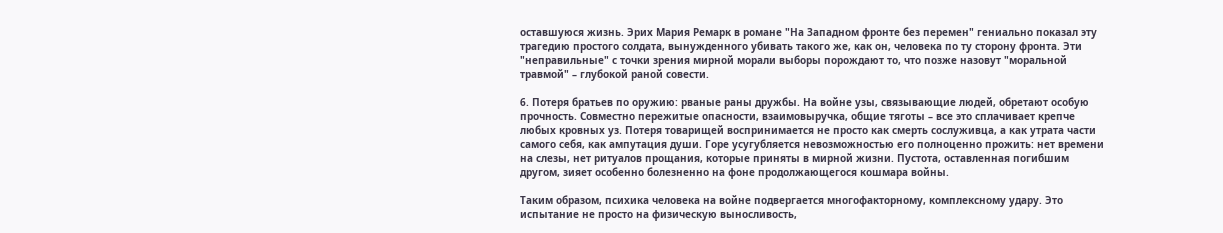оставшуюся жизнь. Эрих Мария Ремарк в романе "На Западном фронте без перемен" гениально показал эту трагедию простого солдата, вынужденного убивать такого же, как он, человека по ту сторону фронта. Эти "неправильные" с точки зрения мирной морали выборы порождают то, что позже назовут "моральной травмой" – глубокой раной совести.

6. Потеря братьев по оружию: рваные раны дружбы. На войне узы, связывающие людей, обретают особую прочность. Совместно пережитые опасности, взаимовыручка, общие тяготы – все это сплачивает крепче любых кровных уз. Потеря товарищей воспринимается не просто как смерть сослуживца, а как утрата части самого себя, как ампутация души. Горе усугубляется невозможностью его полноценно прожить: нет времени на слезы, нет ритуалов прощания, которые приняты в мирной жизни. Пустота, оставленная погибшим другом, зияет особенно болезненно на фоне продолжающегося кошмара войны.

Таким образом, психика человека на войне подвергается многофакторному, комплексному удару. Это испытание не просто на физическую выносливость,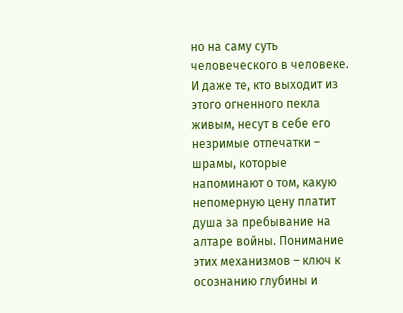но на саму суть человеческого в человеке. И даже те, кто выходит из этого огненного пекла живым, несут в себе его незримые отпечатки – шрамы, которые напоминают о том, какую непомерную цену платит душа за пребывание на алтаре войны. Понимание этих механизмов – ключ к осознанию глубины и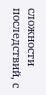сложности последствий, с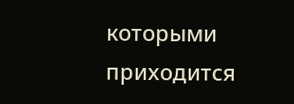которыми приходится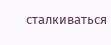сталкиваться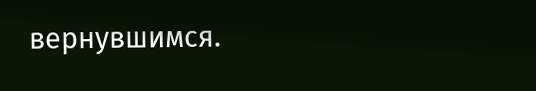вернувшимся.